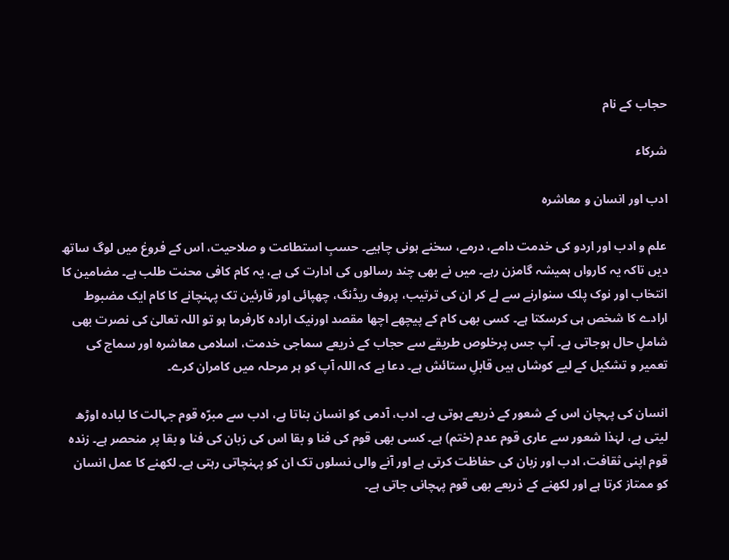حجاب کے نام

شرکاء

ادب اور انسان و معاشرہ

علم و ادب اور اردو کی خدمت دامے، درمے، سخنے ہونی چاہیے۔ حسبِ استطاعت و صلاحیت، اس کے فروغ میں لوگ ساتھ دیں تاکہ یہ کارواں ہمیشہ گامزن رہے۔ میں نے بھی چند رسالوں کی ادارت کی ہے، یہ کام کافی محنت طلب ہے۔ مضامین کا انتخاب اور نوک پلک سنوارنے سے لے کر ان کی ترتیب، پروف ریڈنگ، چھپائی اور قارئین تک پہنچانے کا کام ایک مضبوط ارادے کا شخص ہی کرسکتا ہے۔ کسی بھی کام کے پیچھے اچھا مقصد اورنیک ارادہ کارفرما ہو تو اللہ تعالیٰ کی نصرت بھی شاملِ حال ہوجاتی ہے۔ آپ جس پرخلوص طریقے سے حجاب کے ذریعے سماجی خدمت، اسلامی معاشرہ اور سماج کی تعمیر و تشکیل کے لیے کوشاں ہیں قابلِ ستائش ہے۔ دعا ہے کہ اللہ آپ کو ہر مرحلہ میں کامران کرے۔

انسان کی پہچان اس کے شعور کے ذریعے ہوتی ہے۔ ادب، آدمی کو انسان بناتا ہے، ادب سے مبرّہ قوم جہالت کا لبادہ اوڑھ لیتی ہے، لہٰذا شعور سے عاری قوم عدم (ختم) ہے۔ کسی بھی قوم کی فنا و بقا اس کی زبان کی فنا و بقا پر منحصر ہے۔ زندہ قوم اپنی ثقافت، ادب اور زبان کی حفاظت کرتی ہے اور آنے والی نسلوں تک ان کو پہنچاتی رہتی ہے۔ لکھنے کا عمل انسان کو ممتاز کرتا ہے اور لکھنے کے ذریعے بھی قوم پہچانی جاتی ہے۔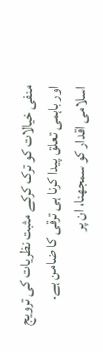منفی خیالات کو ترک کرکے مثبت نظریات کی ترویج اور باہمی تعلق پیدا کرنا ہی ترقی کا ضامن ہے۔ اسلامی اقدار کو سمجھنا، ان پر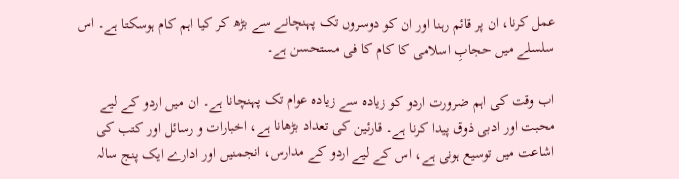عمل کرنا، ان پر قائم رہنا اور ان کو دوسروں تک پہنچانے سے بڑھ کر کیا اہم کام ہوسکتا ہے۔ اس سلسلے میں حجابِ اسلامی کا کام کا فی مستحسن ہے۔

اب وقت کی اہم ضرورت اردو کو زیادہ سے زیادہ عوام تک پہنچانا ہے۔ ان میں اردو کے لیے محبت اور ادبی ذوق پیدا کرنا ہے۔ قارئین کی تعداد بڑھانا ہے، اخبارات و رسائل اور کتب کی اشاعت میں توسیع ہونی ہے، اس کے لیے اردو کے مدارس، انجمنیں اور ادارے ایک پنج سالہ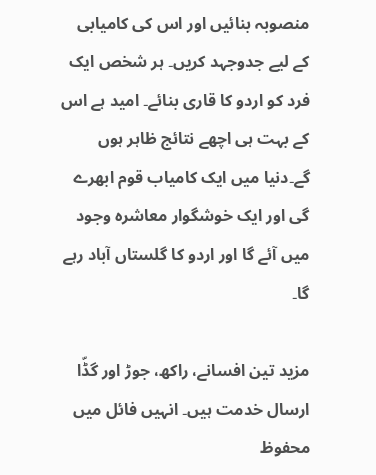منصوبہ بنائیں اور اس کی کامیابی کے لیے جدوجہد کریں۔ ہر شخص ایک فرد کو اردو کا قاری بنائے۔ امید ہے اس کے بہت ہی اچھے نتائج ظاہر ہوں گے۔دنیا میں ایک کامیاب قوم ابھرے گی اور ایک خوشگوار معاشرہ وجود میں آئے گا اور اردو کا گلستاں آباد رہے گا۔

مزید تین افسانے، راکھ، جوڑ اور گڈّا ارسال خدمت ہیں۔ انہیں فائل میں محفوظ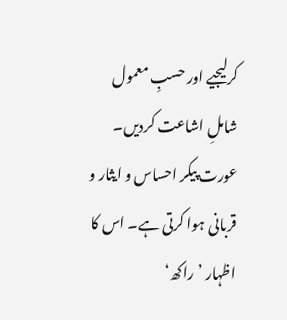کرلیجیے اور حسبِ معمول شاملِ اشاعت کردیں۔ عورت پیکر احساس و ایثار و قربانی ہوا کرتی ہے۔ اس کا اظہار ’راکھ‘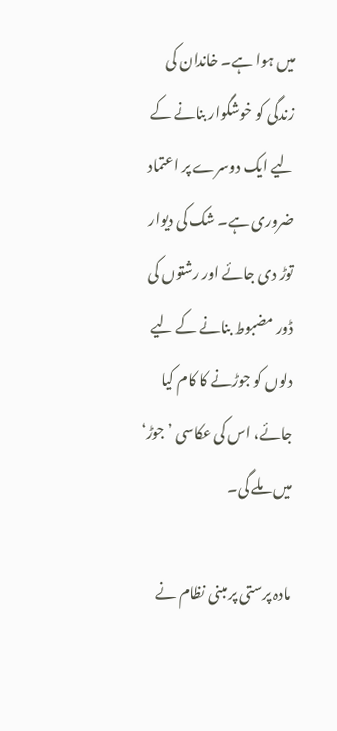میں ہوا ہے۔ خاندان کی زندگی کو خوشگوار بنانے کے لیے ایک دوسرے پر اعتماد ضروری ہے۔ شک کی دیوار توڑ دی جائے اور رشتوں کی ڈور مضبوط بنانے کے لیے دلوں کو جوڑنے کا کام کیا جائے، اس کی عکاسی ’جوڑ‘ میں ملے گی۔

مادہ پرستی پر مبنی نظام نے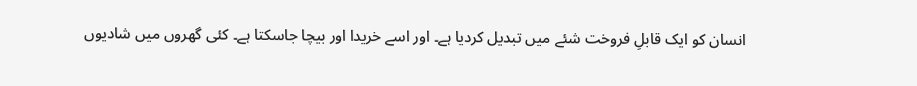انسان کو ایک قابلِ فروخت شئے میں تبدیل کردیا ہے۔ اور اسے خریدا اور بیچا جاسکتا ہے۔ کئی گھروں میں شادیوں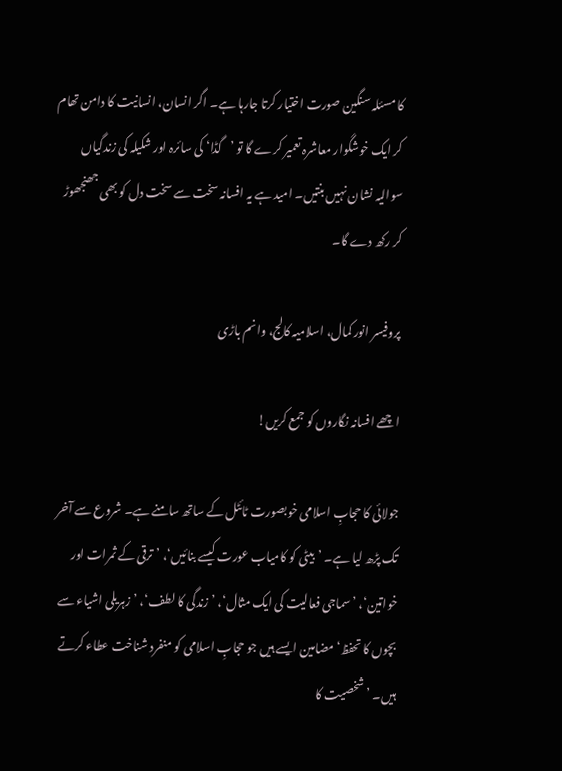کا مسئلہ سنگین صورت اختیار کرتا جارہا ہے۔ اگر انسان، انسانیت کا دامن تھام کر ایک خوشگوار معاشرہ تعمیر کرے گا تو ’گڈا‘ کی سائرہ اور شکیلہ کی زندگیاں سوالیہ نشان نہیں بنتیں۔ امید ہے یہ افسانہ سخت سے سخت دل کو بھی جھنجھوڑ کر رکھ دے گا۔

پروفیسر انور کمال، اسلامیہ کالج، وانم باڑی

اچھے افسانہ نگاروں کو جمع کریں!

جولائی کا حجابِ اسلامی خوبصورت ٹائٹل کے ساتھ سامنے ہے۔ شروع سے آخر تک پڑھ لیا ہے۔ ’بیٹی کو کامیاب عورت کیسے بنائیں‘، ’ترقی کے ثمرات اور خواتین‘، ’سماجی فعالیت کی ایک مثال‘، ’زندگی کا لطف‘، ’زہریلی اشیاء سے بچوں کا تحفظ‘ مضامین ایسے ہیں جو حجابِ اسلامی کو منفرد شناخت عطاء کرتے ہیں۔ ’شخصیت کا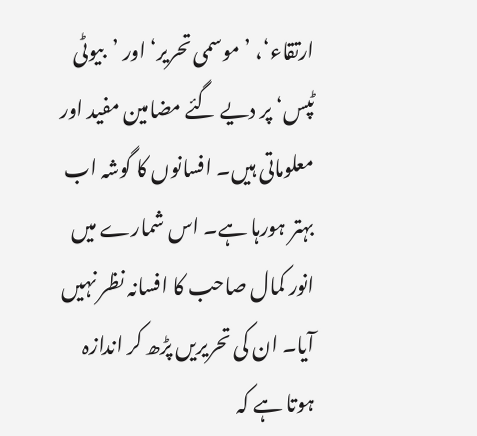ارتقاء‘، ’موسمی تحریر‘ اور ’بیوٹی ٹپس‘ پر دیے گئے مضامین مفید اور معلوماتی ہیں۔ افسانوں کا گوشہ اب بہتر ہورہا ہے۔ اس شمارے میں انور کمال صاحب کا افسانہ نظر نہیں آیا۔ ان کی تحریریں پڑھ کر اندازہ ہوتا ہے کہ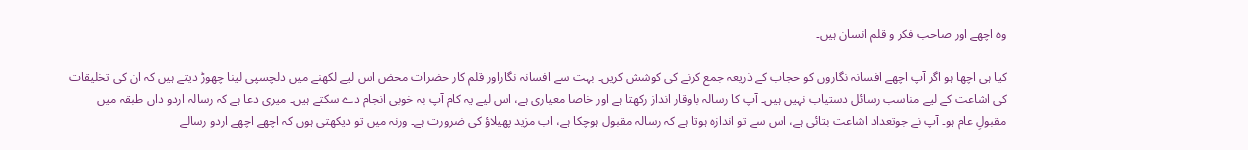وہ اچھے اور صاحب فکر و قلم انسان ہیں۔

کیا ہی اچھا ہو اگر آپ اچھے افسانہ نگاروں کو حجاب کے ذریعہ جمع کرنے کی کوشش کریں۔ بہت سے افسانہ نگاراور قلم کار حضرات محض اس لیے لکھنے میں دلچسپی لینا چھوڑ دیتے ہیں کہ ان کی تخلیقات کی اشاعت کے لیے مناسب رسائل دستیاب نہیں ہیں۔ آپ کا رسالہ باوقار انداز رکھتا ہے اور خاصا معیاری ہے، اس لیے یہ کام آپ بہ خوبی انجام دے سکتے ہیں۔ میری دعا ہے کہ رسالہ اردو داں طبقہ میں مقبولِ عام ہو۔ آپ نے جوتعداد اشاعت بتائی ہے، اس سے تو اندازہ ہوتا ہے کہ رسالہ مقبول ہوچکا ہے، اب مزید پھیلاؤ کی ضرورت ہے۔ ورنہ میں تو دیکھتی ہوں کہ اچھے اچھے اردو رسالے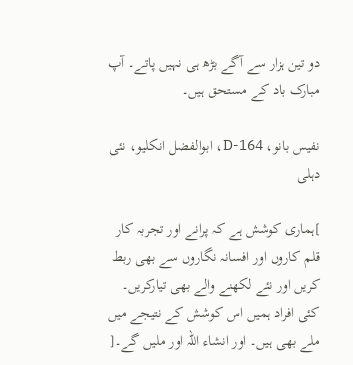دو تین ہزار سے آگے بڑھ ہی نہیں پاتے۔ آپ مبارک باد کے مستحق ہیں۔

نفیس بانو، D-164، ابوالفضل انکلیو، نئی دہلی

]ہماری کوشش ہے کہ پرانے اور تجربہ کار قلم کاروں اور افسانہ نگاروں سے بھی ربط کریں اور نئے لکھنے والے بھی تیارکریں۔ کئی افراد ہمیں اس کوشش کے نتیجے میں ملے بھی ہیں۔ اور انشاء اللہ اور ملیں گے۔[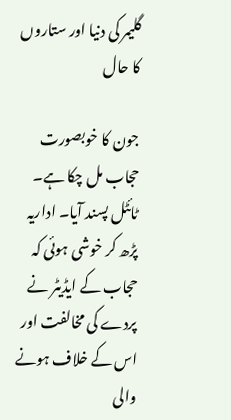گلیمر کی دنیا اور ستاروں کا حال

جون کا خوبصورت حجاب مل چکا ہے۔ ٹائٹل پسند آیا۔ اداریہ پڑھ کر خوشی ہوئی کہ حجاب کے ایڈیٹر نے پردے کی مخالفت اور اس کے خلاف ہونے والی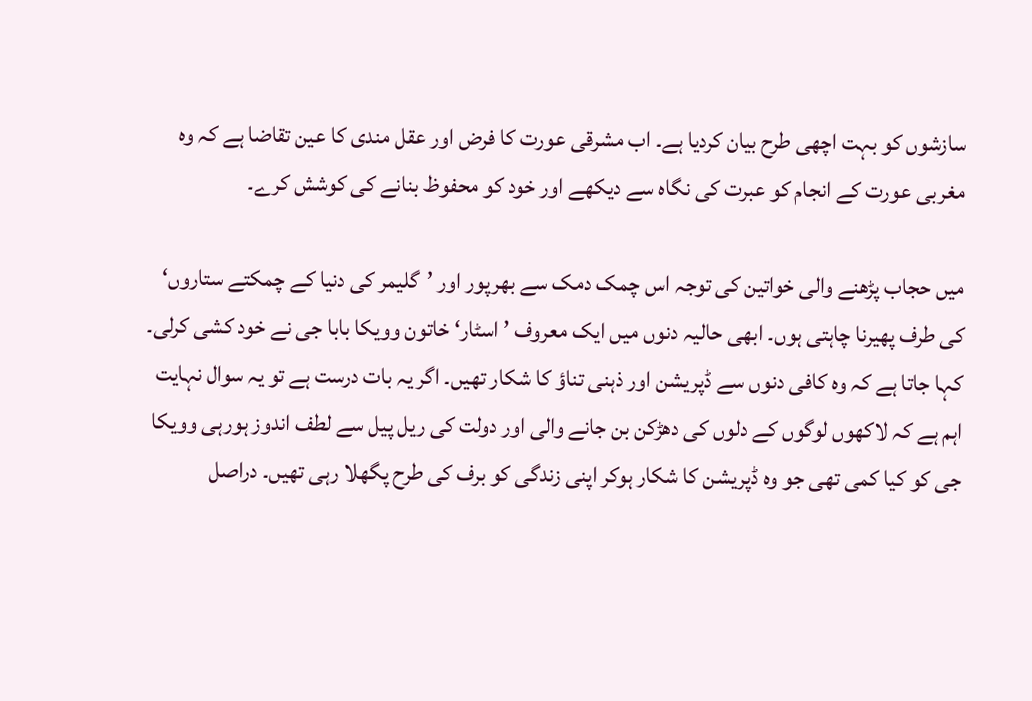سازشوں کو بہت اچھی طرح بیان کردیا ہے۔ اب مشرقی عورت کا فرض اور عقل مندی کا عین تقاضا ہے کہ وہ مغربی عورت کے انجام کو عبرت کی نگاہ سے دیکھے اور خود کو محفوظ بنانے کی کوشش کرے۔

میں حجاب پڑھنے والی خواتین کی توجہ اس چمک دمک سے بھرپور اور ’گلیمر کی دنیا کے چمکتے ستاروں‘ کی طرف پھیرنا چاہتی ہوں۔ ابھی حالیہ دنوں میں ایک معروف ’اسٹار‘ خاتون وویکا بابا جی نے خود کشی کرلی۔ کہا جاتا ہے کہ وہ کافی دنوں سے ڈپریشن اور ذہنی تناؤ کا شکار تھیں۔ اگر یہ بات درست ہے تو یہ سوال نہایت اہم ہے کہ لاکھوں لوگوں کے دلوں کی دھڑکن بن جانے والی اور دولت کی ریل پیل سے لطف اندوز ہورہی وویکا جی کو کیا کمی تھی جو وہ ڈپریشن کا شکار ہوکر اپنی زندگی کو برف کی طرح پگھلا رہی تھیں۔ دراصل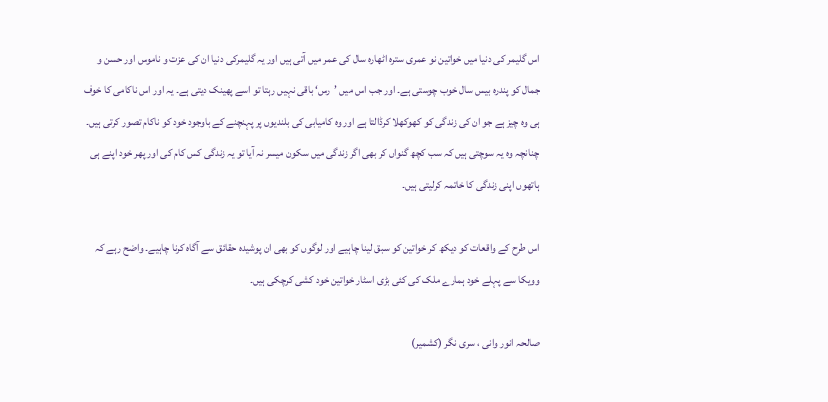اس گلیمر کی دنیا میں خواتین نو عمری سترہ اٹھارہ سال کی عمر میں آتی ہیں اور یہ گلیمرکی دنیا ان کی عزت و ناموس اور حسن و جمال کو پندرہ بیس سال خوب چوستی ہے۔ اور جب اس میں ’رس‘ باقی نہیں رہتا تو اسے پھینک دیتی ہے۔ یہ اور اس ناکامی کا خوف ہی وہ چیز ہے جو ان کی زندگی کو کھوکھلا کرڈالتا ہے اور وہ کامیابی کی بلندیوں پر پہنچنے کے باوجود خود کو ناکام تصور کرتی ہیں۔ چنانچہ وہ یہ سوچتی ہیں کہ سب کچھ گنواں کر بھی اگر زندگی میں سکون میسر نہ آیا تو یہ زندگی کس کام کی اور پھر خود اپنے ہی ہاتھوں اپنی زندگی کا خاتمہ کرلیتی ہیں۔

اس طرح کے واقعات کو دیکھ کر خواتین کو سبق لینا چاہیے اور لوگوں کو بھی ان پوشیدہ حقائق سے آگاہ کرنا چاہیے۔ واضح رہے کہ وویکا سے پہلے خود ہمارے ملک کی کئی بڑی اسٹار خواتین خود کشی کرچکی ہیں۔

صالحہ انور وانی ، سری نگر (کشمیر)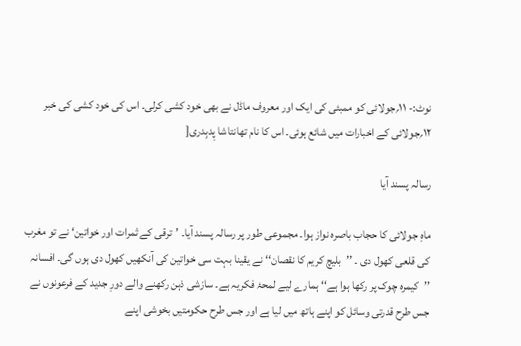نوٹ:- ۱۱؍جولائی کو ممبئی کی ایک اور معروف ماڈل نے بھی خود کشی کرلی۔ اس کی خود کشی کی خبر ۱۲؍جولائی کے اخبارات میں شائع ہوئی۔ اس کا نام تھانتاشا پِدبِدری[

رسالہ پسند آیا

ماہِ جولائی کا حجاب باصرہ نواز ہوا۔ مجموعی طور پر رسالہ پسند آیا۔ ’ترقی کے ثمرات اور خواتین‘ نے تو مغرب کی قلعی کھول دی ۔ ’’بلیچ کریم کا نقصان‘‘ نے یقینا بہت سی خواتین کی آنکھیں کھول دی ہوں گی۔ افسانہ ’’کیمرہ چوک پر رکھا ہوا ہے‘‘ ہمارے لیے لمحۂ فکریہ ہے۔ سازشی ذہن رکھنے والے دورِ جدید کے فرعونوں نے جس طرح قدرتی وسائل کو اپنے ہاتھ میں لیا ہے اور جس طرح حکومتیں بخوشی اپنے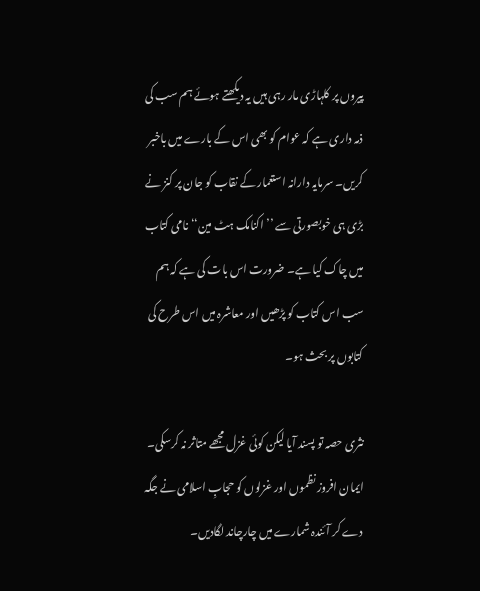پیروں پر کلہاڑی مار رہی ہیں یہ دیکھتے ہوئے ہم سب کی ذمہ داری ہے کہ عوام کو بھی اس کے بارے میں باخبر کریں۔ سرمایہ دارانہ استعمار کے نقاب کو جان پر کنز نے بڑی ہی خوبصورتی سے ’’اکنامک ہٹ مین‘‘ نامی کتاب میں چاک کیا ہے۔ ضرورت اس بات کی ہے کہ ہم سب اس کتاب کو پڑھیں اور معاشرہ میں اس طرح کی کتابوں پر بحث ہو۔

نثری حصہ تو پسند آیا لیکن کوئی غزل مجھے متاثر نہ کرسکی۔ ایمان افروز نظموں اور غزلوں کو حجابِ اسلامی نے جگہ دے کر آئندہ شمارے میں چارچاند لگادیں۔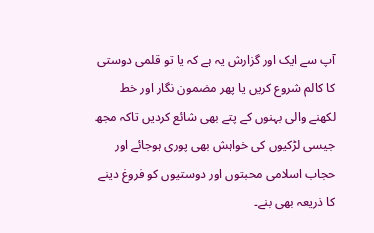آپ سے ایک اور گزارش یہ ہے کہ یا تو قلمی دوستی کا کالم شروع کریں یا پھر مضمون نگار اور خط لکھنے والی بہنوں کے پتے بھی شائع کردیں تاکہ مجھ جیسی لڑکیوں کی خواہش بھی پوری ہوجائے اور حجاب اسلامی محبتوں اور دوستیوں کو فروغ دینے کا ذریعہ بھی بنے۔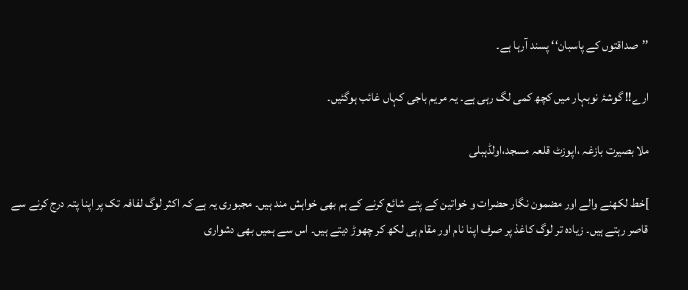’’صداقتوں کے پاسبان‘‘ پسند آرہا ہے۔

ارے!! گوشۂ نوبہار میں کچھ کمی لگ رہی ہے۔ یہ مریم باجی کہاں غائب ہوگئیں۔

ملا بصیرت بازغہ ،اپوزٹ قلعہ مسجد،اولڈہبلی

]خط لکھنے والے اور مضمون نگار حضرات و خواتین کے پتے شائع کرنے کے ہم بھی خواہش مند ہیں۔ مجبوری یہ ہے کہ اکثر لوگ لفافہ تک پر اپنا پتہ درج کرنے سے قاصر رہتے ہیں۔ زیادہ تر لوگ کاغذ پر صرف اپنا نام اور مقام ہی لکھ کر چھوڑ دیتے ہیں۔ اس سے ہمیں بھی دشواری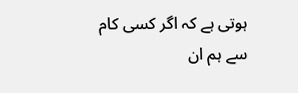ہوتی ہے کہ اگر کسی کام سے ہم ان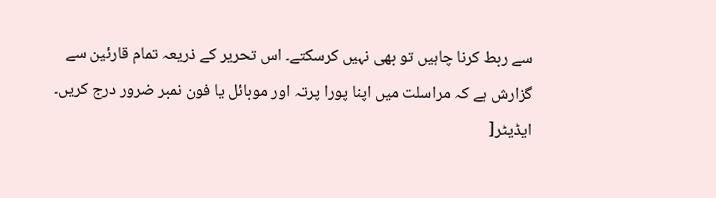سے ربط کرنا چاہیں تو بھی نہیں کرسکتے۔ اس تحریر کے ذریعہ تمام قارئین سے گزارش ہے کہ مراسلت میں اپنا پورا پرتہ اور موبائل یا فون نمبر ضرور درج کریں۔ ایڈیٹر[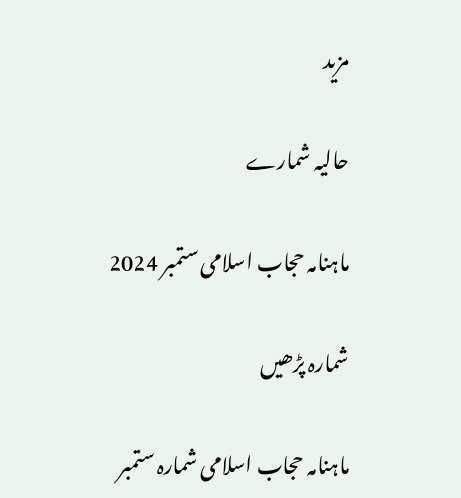مزید

حالیہ شمارے

ماہنامہ حجاب اسلامی ستمبر 2024

شمارہ پڑھیں

ماہنامہ حجاب اسلامی شمارہ ستمبر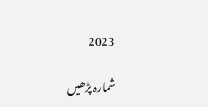2023

شمارہ پڑھیں